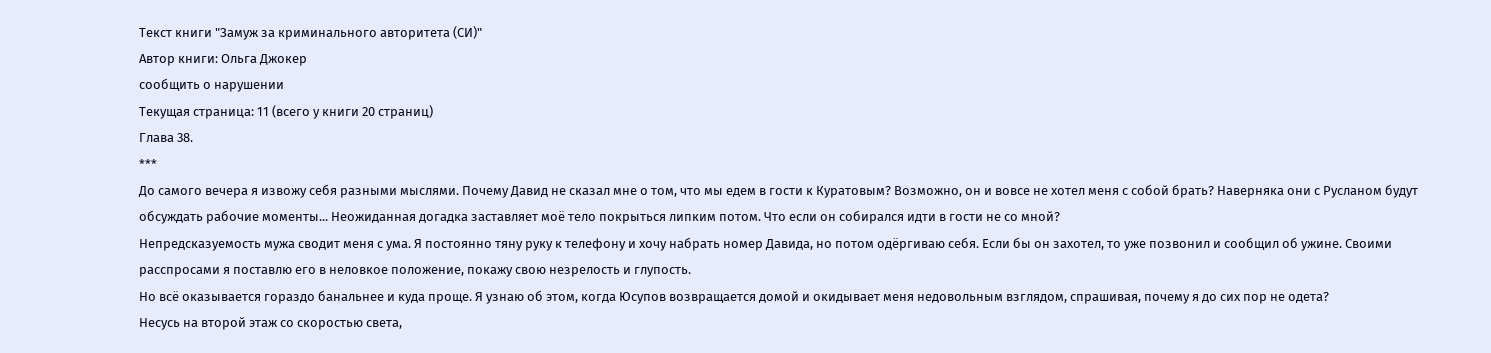Текст книги "Замуж за криминального авторитета (СИ)"
Автор книги: Ольга Джокер
сообщить о нарушении
Текущая страница: 11 (всего у книги 20 страниц)
Глава 38.
***
До самого вечера я извожу себя разными мыслями. Почему Давид не сказал мне о том, что мы едем в гости к Куратовым? Возможно, он и вовсе не хотел меня с собой брать? Наверняка они с Русланом будут обсуждать рабочие моменты... Неожиданная догадка заставляет моё тело покрыться липким потом. Что если он собирался идти в гости не со мной?
Непредсказуемость мужа сводит меня с ума. Я постоянно тяну руку к телефону и хочу набрать номер Давида, но потом одёргиваю себя. Если бы он захотел, то уже позвонил и сообщил об ужине. Своими расспросами я поставлю его в неловкое положение, покажу свою незрелость и глупость.
Но всё оказывается гораздо банальнее и куда проще. Я узнаю об этом, когда Юсупов возвращается домой и окидывает меня недовольным взглядом, спрашивая, почему я до сих пор не одета?
Несусь на второй этаж со скоростью света,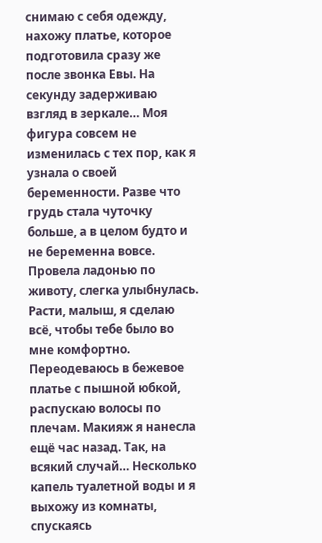снимаю с себя одежду, нахожу платье, которое подготовила сразу же после звонка Евы. На секунду задерживаю взгляд в зеркале… Моя фигура совсем не изменилась с тех пор, как я узнала о своей беременности. Разве что грудь стала чуточку больше, а в целом будто и не беременна вовсе. Провела ладонью по животу, слегка улыбнулась. Расти, малыш, я сделаю всё, чтобы тебе было во мне комфортно.
Переодеваюсь в бежевое платье с пышной юбкой, распускаю волосы по плечам. Макияж я нанесла ещё час назад. Так, на всякий случай… Несколько капель туалетной воды и я выхожу из комнаты, спускаясь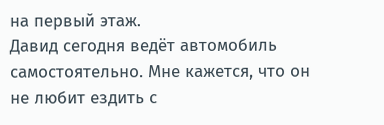на первый этаж.
Давид сегодня ведёт автомобиль самостоятельно. Мне кажется, что он не любит ездить с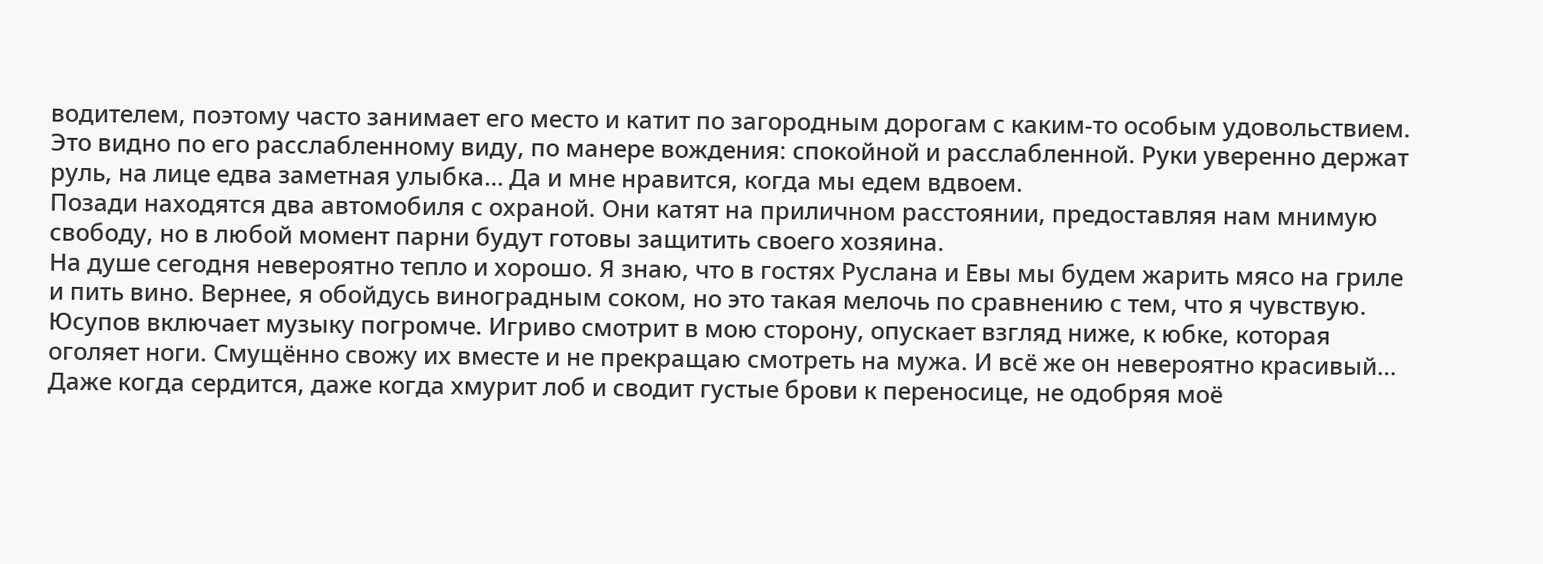водителем, поэтому часто занимает его место и катит по загородным дорогам с каким-то особым удовольствием. Это видно по его расслабленному виду, по манере вождения: спокойной и расслабленной. Руки уверенно держат руль, на лице едва заметная улыбка… Да и мне нравится, когда мы едем вдвоем.
Позади находятся два автомобиля с охраной. Они катят на приличном расстоянии, предоставляя нам мнимую свободу, но в любой момент парни будут готовы защитить своего хозяина.
На душе сегодня невероятно тепло и хорошо. Я знаю, что в гостях Руслана и Евы мы будем жарить мясо на гриле и пить вино. Вернее, я обойдусь виноградным соком, но это такая мелочь по сравнению с тем, что я чувствую.
Юсупов включает музыку погромче. Игриво смотрит в мою сторону, опускает взгляд ниже, к юбке, которая оголяет ноги. Смущённо свожу их вместе и не прекращаю смотреть на мужа. И всё же он невероятно красивый… Даже когда сердится, даже когда хмурит лоб и сводит густые брови к переносице, не одобряя моё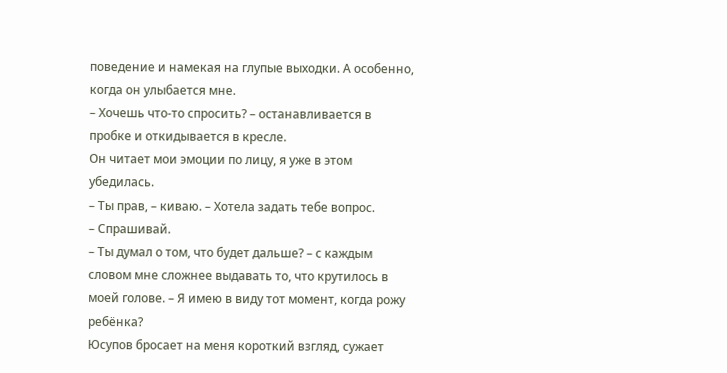поведение и намекая на глупые выходки. А особенно, когда он улыбается мне.
– Хочешь что-то спросить? – останавливается в пробке и откидывается в кресле.
Он читает мои эмоции по лицу, я уже в этом убедилась.
– Ты прав, – киваю. – Хотела задать тебе вопрос.
– Спрашивай.
– Ты думал о том, что будет дальше? – с каждым словом мне сложнее выдавать то, что крутилось в моей голове. – Я имею в виду тот момент, когда рожу ребёнка?
Юсупов бросает на меня короткий взгляд, сужает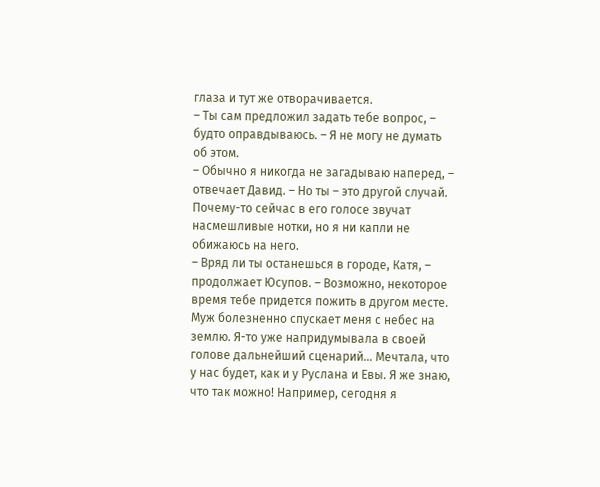глаза и тут же отворачивается.
– Ты сам предложил задать тебе вопрос, – будто оправдываюсь. – Я не могу не думать об этом.
– Обычно я никогда не загадываю наперед, – отвечает Давид. – Но ты – это другой случай.
Почему-то сейчас в его голосе звучат насмешливые нотки, но я ни капли не обижаюсь на него.
– Вряд ли ты останешься в городе, Катя, – продолжает Юсупов. – Возможно, некоторое время тебе придется пожить в другом месте.
Муж болезненно спускает меня с небес на землю. Я-то уже напридумывала в своей голове дальнейший сценарий… Мечтала, что у нас будет, как и у Руслана и Евы. Я же знаю, что так можно! Например, сегодня я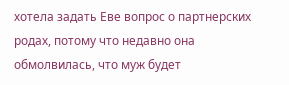хотела задать Еве вопрос о партнерских родах, потому что недавно она обмолвилась, что муж будет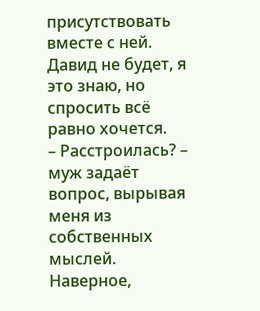присутствовать вместе с ней. Давид не будет, я это знаю, но спросить всё равно хочется.
– Расстроилась? – муж задаёт вопрос, вырывая меня из собственных мыслей.
Наверное,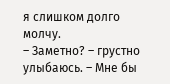я слишком долго молчу.
– Заметно? – грустно улыбаюсь. – Мне бы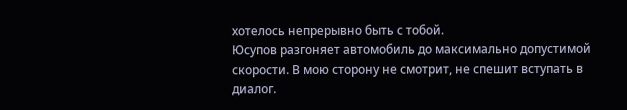хотелось непрерывно быть с тобой.
Юсупов разгоняет автомобиль до максимально допустимой скорости. В мою сторону не смотрит, не спешит вступать в диалог.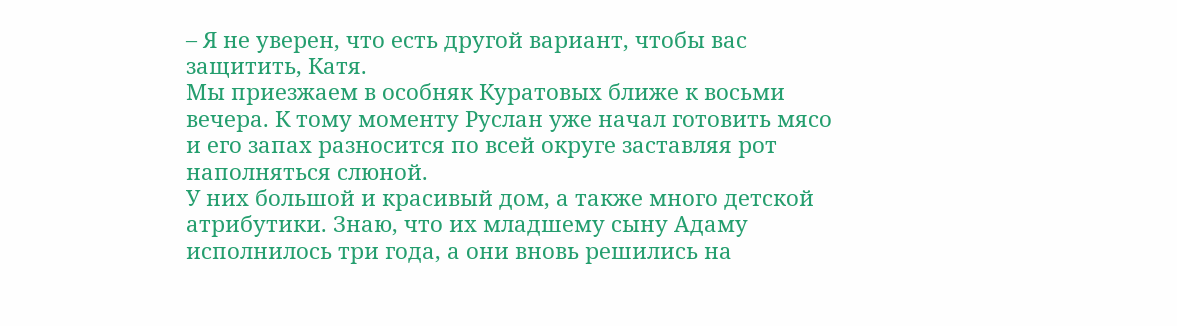– Я не уверен, что есть другой вариант, чтобы вас защитить, Катя.
Мы приезжаем в особняк Куратовых ближе к восьми вечера. К тому моменту Руслан уже начал готовить мясо и его запах разносится по всей округе заставляя рот наполняться слюной.
У них большой и красивый дом, а также много детской атрибутики. Знаю, что их младшему сыну Адаму исполнилось три года, а они вновь решились на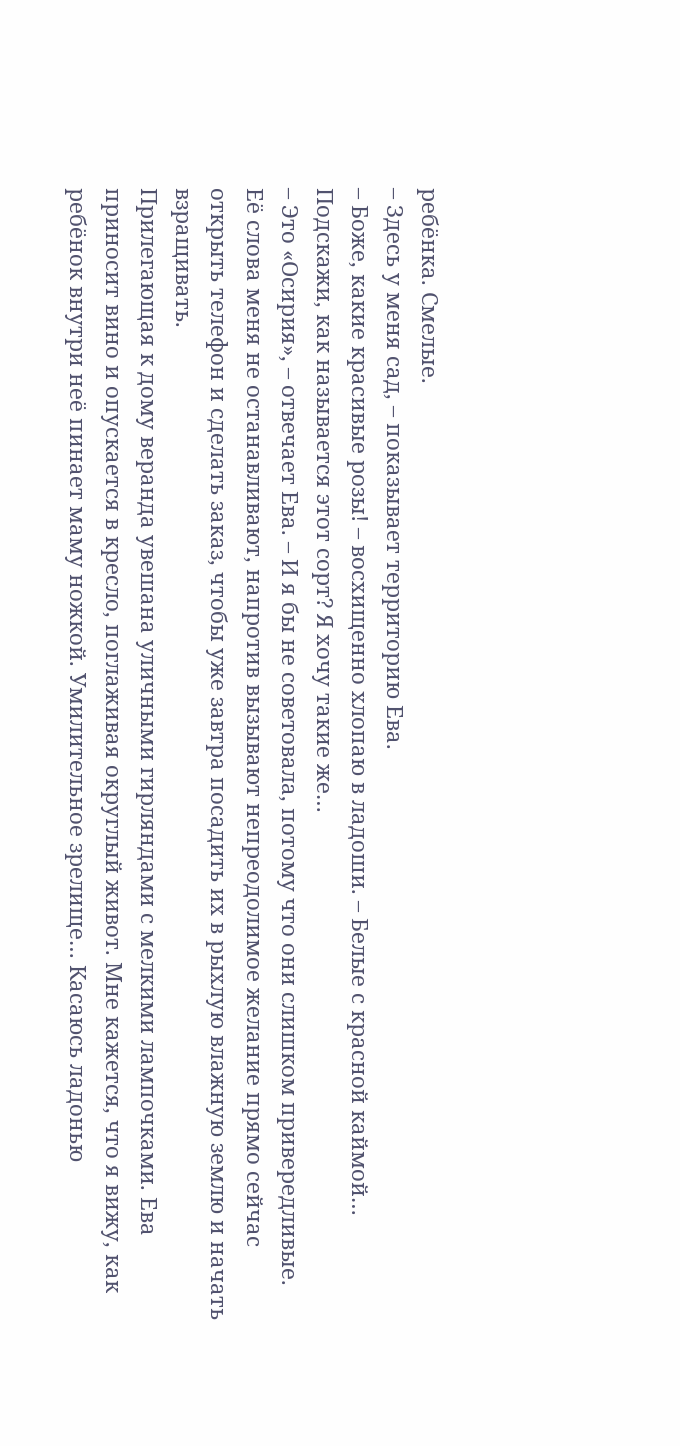ребёнка. Смелые.
– Здесь у меня сад, – показывает территорию Ева.
– Боже, какие красивые розы! – восхищенно хлопаю в ладоши. – Белые с красной каймой… Подскажи, как называется этот сорт? Я хочу такие же…
– Это «Осирия», – отвечает Ева. – И я бы не советовала, потому что они слишком привередливые.
Её слова меня не останавливают, напротив вызывают непреодолимое желание прямо сейчас открыть телефон и сделать заказ, чтобы уже завтра посадить их в рыхлую влажную землю и начать взращивать.
Прилегающая к дому веранда увешана уличными гирляндами с мелкими лампочками. Ева приносит вино и опускается в кресло, поглаживая округлый живот. Мне кажется, что я вижу, как ребёнок внутри неё пинает маму ножкой. Умилительное зрелище… Касаюсь ладонью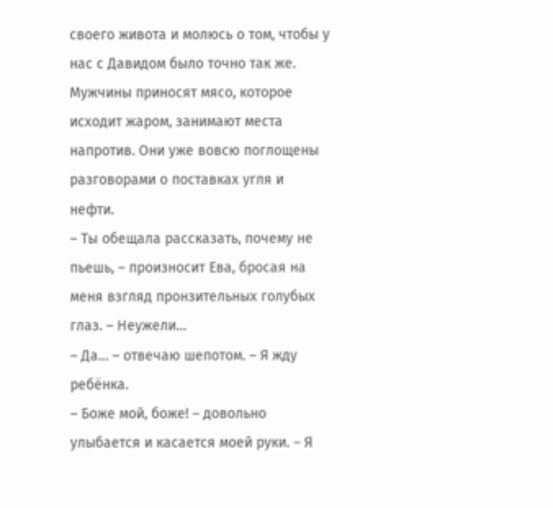своего живота и молюсь о том, чтобы у нас с Давидом было точно так же.
Мужчины приносят мясо, которое исходит жаром, занимают места напротив. Они уже вовсю поглощены разговорами о поставках угля и нефти.
– Ты обещала рассказать, почему не пьешь, – произносит Ева, бросая на меня взгляд пронзительных голубых глаз. – Неужели…
– Да… – отвечаю шепотом. – Я жду ребёнка.
– Боже мой, боже! – довольно улыбается и касается моей руки. – Я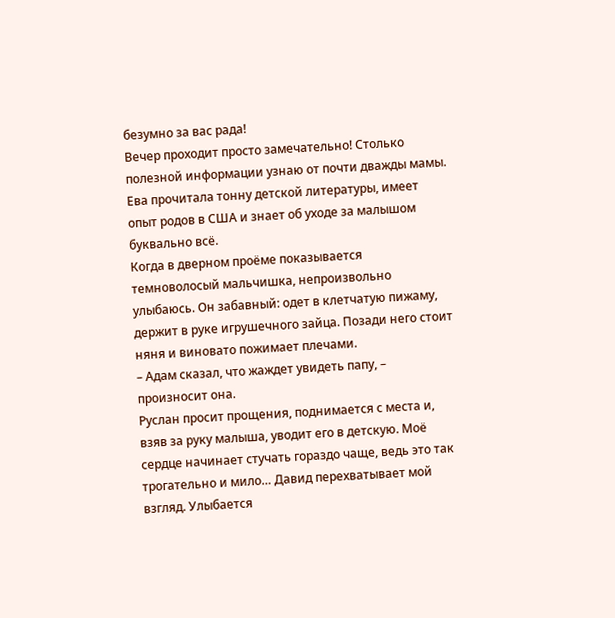безумно за вас рада!
Вечер проходит просто замечательно! Столько полезной информации узнаю от почти дважды мамы. Ева прочитала тонну детской литературы, имеет опыт родов в США и знает об уходе за малышом буквально всё.
Когда в дверном проёме показывается темноволосый мальчишка, непроизвольно улыбаюсь. Он забавный: одет в клетчатую пижаму, держит в руке игрушечного зайца. Позади него стоит няня и виновато пожимает плечами.
– Адам сказал, что жаждет увидеть папу, – произносит она.
Руслан просит прощения, поднимается с места и, взяв за руку малыша, уводит его в детскую. Моё сердце начинает стучать гораздо чаще, ведь это так трогательно и мило… Давид перехватывает мой взгляд. Улыбается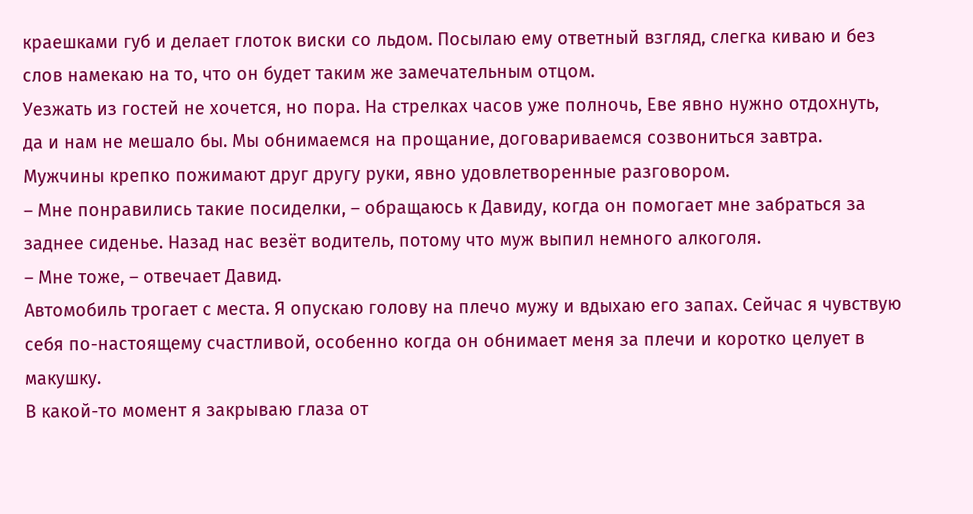краешками губ и делает глоток виски со льдом. Посылаю ему ответный взгляд, слегка киваю и без слов намекаю на то, что он будет таким же замечательным отцом.
Уезжать из гостей не хочется, но пора. На стрелках часов уже полночь, Еве явно нужно отдохнуть, да и нам не мешало бы. Мы обнимаемся на прощание, договариваемся созвониться завтра. Мужчины крепко пожимают друг другу руки, явно удовлетворенные разговором.
– Мне понравились такие посиделки, – обращаюсь к Давиду, когда он помогает мне забраться за заднее сиденье. Назад нас везёт водитель, потому что муж выпил немного алкоголя.
– Мне тоже, – отвечает Давид.
Автомобиль трогает с места. Я опускаю голову на плечо мужу и вдыхаю его запах. Сейчас я чувствую себя по-настоящему счастливой, особенно когда он обнимает меня за плечи и коротко целует в макушку.
В какой-то момент я закрываю глаза от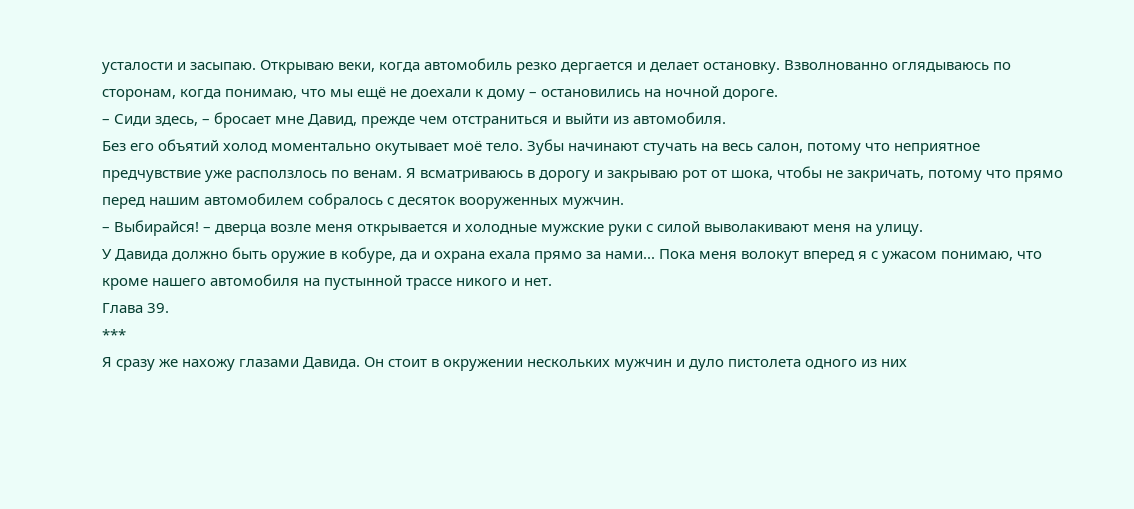усталости и засыпаю. Открываю веки, когда автомобиль резко дергается и делает остановку. Взволнованно оглядываюсь по сторонам, когда понимаю, что мы ещё не доехали к дому – остановились на ночной дороге.
– Сиди здесь, – бросает мне Давид, прежде чем отстраниться и выйти из автомобиля.
Без его объятий холод моментально окутывает моё тело. Зубы начинают стучать на весь салон, потому что неприятное предчувствие уже расползлось по венам. Я всматриваюсь в дорогу и закрываю рот от шока, чтобы не закричать, потому что прямо перед нашим автомобилем собралось с десяток вооруженных мужчин.
– Выбирайся! – дверца возле меня открывается и холодные мужские руки с силой выволакивают меня на улицу.
У Давида должно быть оружие в кобуре, да и охрана ехала прямо за нами... Пока меня волокут вперед я с ужасом понимаю, что кроме нашего автомобиля на пустынной трассе никого и нет.
Глава 39.
***
Я сразу же нахожу глазами Давида. Он стоит в окружении нескольких мужчин и дуло пистолета одного из них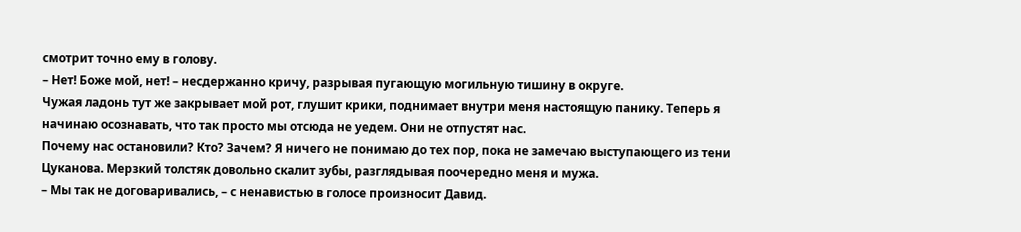смотрит точно ему в голову.
– Нет! Боже мой, нет! – несдержанно кричу, разрывая пугающую могильную тишину в округе.
Чужая ладонь тут же закрывает мой рот, глушит крики, поднимает внутри меня настоящую панику. Теперь я начинаю осознавать, что так просто мы отсюда не уедем. Они не отпустят нас.
Почему нас остановили? Кто? Зачем? Я ничего не понимаю до тех пор, пока не замечаю выступающего из тени Цуканова. Мерзкий толстяк довольно скалит зубы, разглядывая поочередно меня и мужа.
– Мы так не договаривались, – с ненавистью в голосе произносит Давид.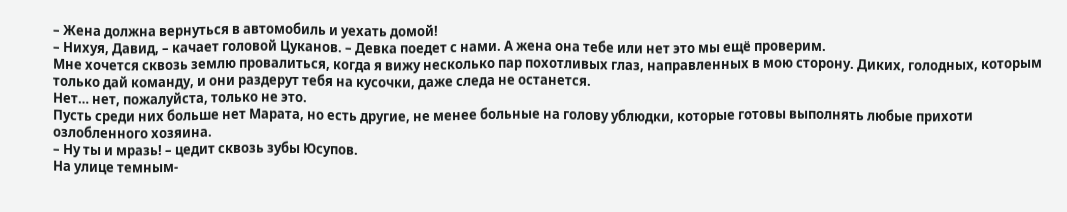– Жена должна вернуться в автомобиль и уехать домой!
– Нихуя, Давид, – качает головой Цуканов. – Девка поедет с нами. А жена она тебе или нет это мы ещё проверим.
Мне хочется сквозь землю провалиться, когда я вижу несколько пар похотливых глаз, направленных в мою сторону. Диких, голодных, которым только дай команду, и они раздерут тебя на кусочки, даже следа не останется.
Нет… нет, пожалуйста, только не это.
Пусть среди них больше нет Марата, но есть другие, не менее больные на голову ублюдки, которые готовы выполнять любые прихоти озлобленного хозяина.
– Ну ты и мразь! – цедит сквозь зубы Юсупов.
На улице темным-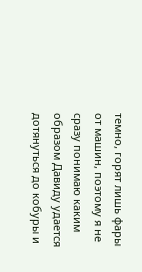темно, горят лишь фары от машин, поэтому я не сразу понимаю каким образом Давиду удается дотянуться до кобуры и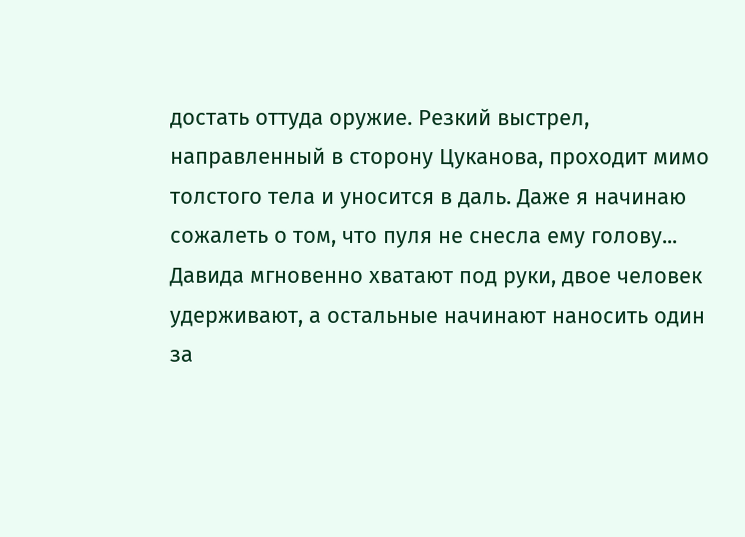достать оттуда оружие. Резкий выстрел, направленный в сторону Цуканова, проходит мимо толстого тела и уносится в даль. Даже я начинаю сожалеть о том, что пуля не снесла ему голову...
Давида мгновенно хватают под руки, двое человек удерживают, а остальные начинают наносить один за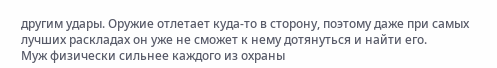другим удары. Оружие отлетает куда-то в сторону, поэтому даже при самых лучших раскладах он уже не сможет к нему дотянуться и найти его.
Муж физически сильнее каждого из охраны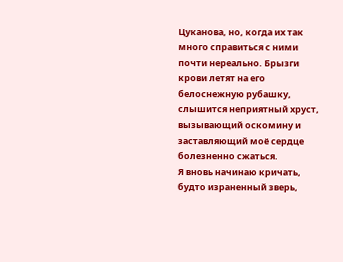Цуканова, но, когда их так много справиться с ними почти нереально. Брызги крови летят на его белоснежную рубашку, слышится неприятный хруст, вызывающий оскомину и заставляющий моё сердце болезненно сжаться.
Я вновь начинаю кричать, будто израненный зверь,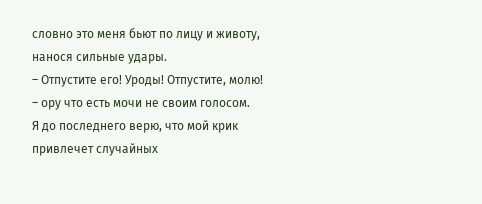словно это меня бьют по лицу и животу, нанося сильные удары.
– Отпустите его! Уроды! Отпустите, молю! – ору что есть мочи не своим голосом.
Я до последнего верю, что мой крик привлечет случайных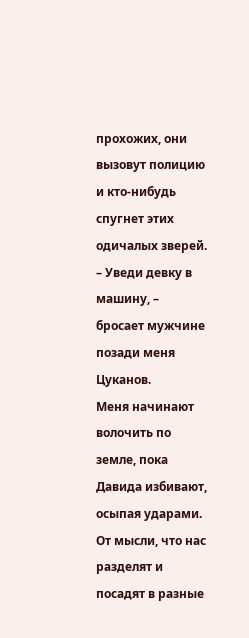прохожих, они вызовут полицию и кто-нибудь спугнет этих одичалых зверей.
– Уведи девку в машину, – бросает мужчине позади меня Цуканов.
Меня начинают волочить по земле, пока Давида избивают, осыпая ударами. От мысли, что нас разделят и посадят в разные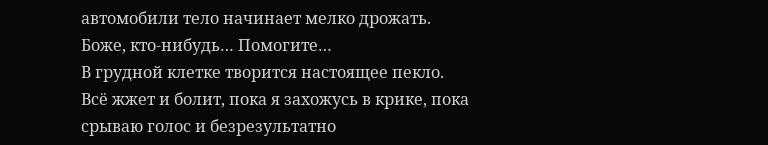автомобили тело начинает мелко дрожать.
Боже, кто-нибудь… Помогите…
В грудной клетке творится настоящее пекло. Всё жжет и болит, пока я захожусь в крике, пока срываю голос и безрезультатно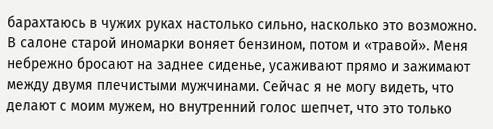барахтаюсь в чужих руках настолько сильно, насколько это возможно.
В салоне старой иномарки воняет бензином, потом и «травой». Меня небрежно бросают на заднее сиденье, усаживают прямо и зажимают между двумя плечистыми мужчинами. Сейчас я не могу видеть, что делают с моим мужем, но внутренний голос шепчет, что это только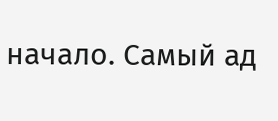начало. Самый ад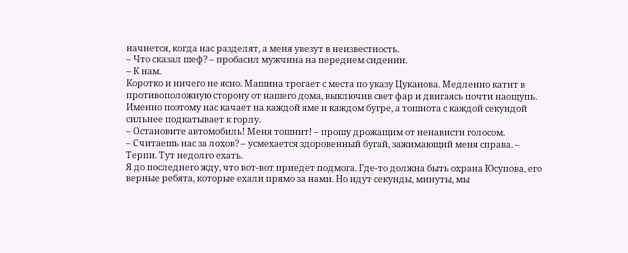начнется, когда нас разделят, а меня увезут в неизвестность.
– Что сказал шеф? – пробасил мужчина на переднем сидении.
– К нам.
Коротко и ничего не ясно. Машина трогает с места по указу Цуканова. Медленно катит в противоположную сторону от нашего дома, выключив свет фар и двигаясь почти наощупь. Именно поэтому нас качает на каждой яме и каждом бугре, а тошнота с каждой секундой сильнее подкатывает к горлу.
– Остановите автомобиль! Меня тошнит! – прошу дрожащим от ненависти голосом.
– Считаешь нас за лохов? – усмехается здоровенный бугай, зажимающий меня справа. – Терпи. Тут недолго ехать.
Я до последнего жду, что вот-вот приедет подмога. Где-то должна быть охрана Юсупова, его верные ребята, которые ехали прямо за нами. Но идут секунды, минуты, мы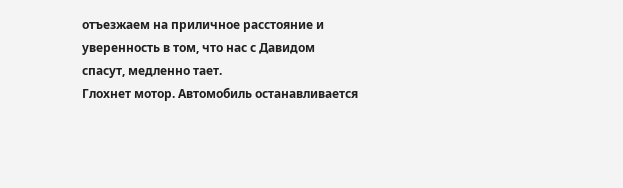отъезжаем на приличное расстояние и уверенность в том, что нас с Давидом спасут, медленно тает.
Глохнет мотор. Автомобиль останавливается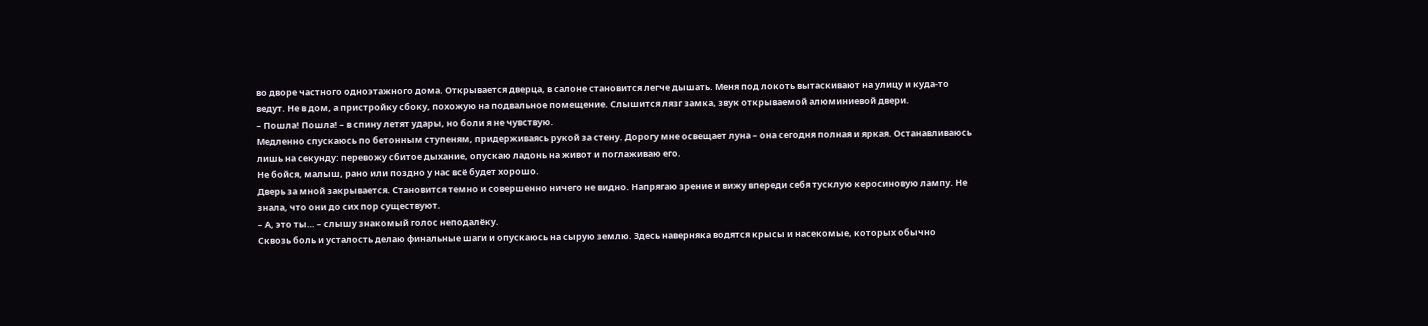во дворе частного одноэтажного дома. Открывается дверца, в салоне становится легче дышать. Меня под локоть вытаскивают на улицу и куда-то ведут. Не в дом, а пристройку сбоку, похожую на подвальное помещение. Слышится лязг замка, звук открываемой алюминиевой двери.
– Пошла! Пошла! – в спину летят удары, но боли я не чувствую.
Медленно спускаюсь по бетонным ступеням, придерживаясь рукой за стену. Дорогу мне освещает луна – она сегодня полная и яркая. Останавливаюсь лишь на секунду: перевожу сбитое дыхание, опускаю ладонь на живот и поглаживаю его.
Не бойся, малыш, рано или поздно у нас всё будет хорошо.
Дверь за мной закрывается. Становится темно и совершенно ничего не видно. Напрягаю зрение и вижу впереди себя тусклую керосиновую лампу. Не знала, что они до сих пор существуют.
– А, это ты… – слышу знакомый голос неподалёку.
Сквозь боль и усталость делаю финальные шаги и опускаюсь на сырую землю. Здесь наверняка водятся крысы и насекомые, которых обычно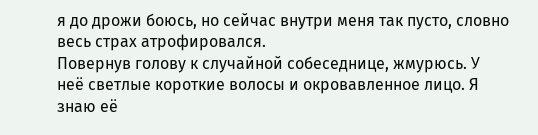я до дрожи боюсь, но сейчас внутри меня так пусто, словно весь страх атрофировался.
Повернув голову к случайной собеседнице, жмурюсь. У неё светлые короткие волосы и окровавленное лицо. Я знаю её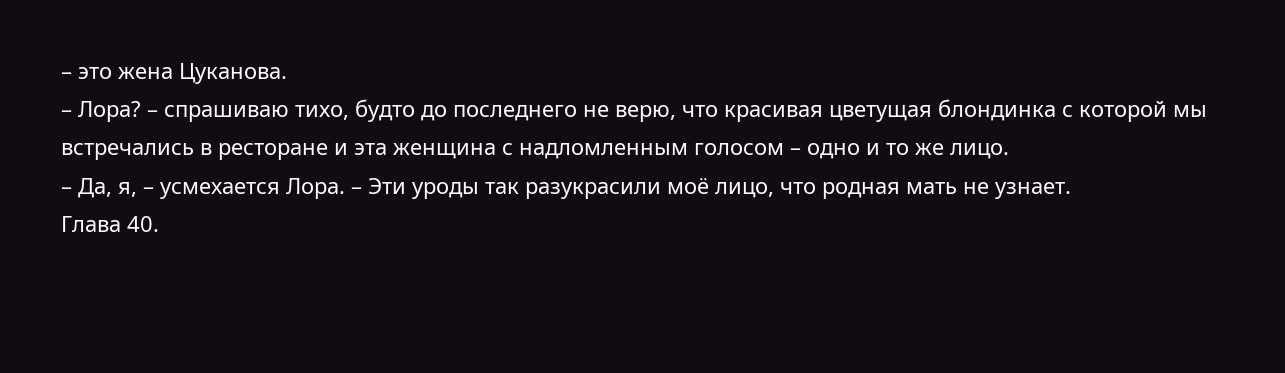– это жена Цуканова.
– Лора? – спрашиваю тихо, будто до последнего не верю, что красивая цветущая блондинка с которой мы встречались в ресторане и эта женщина с надломленным голосом – одно и то же лицо.
– Да, я, – усмехается Лора. – Эти уроды так разукрасили моё лицо, что родная мать не узнает.
Глава 40.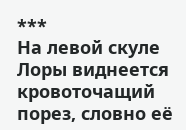***
На левой скуле Лоры виднеется кровоточащий порез, словно её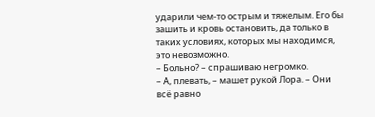ударили чем-то острым и тяжелым. Его бы зашить и кровь остановить, да только в таких условиях, которых мы находимся, это невозможно.
– Больно? – спрашиваю негромко.
– А, плевать, – машет рукой Лора. – Они всё равно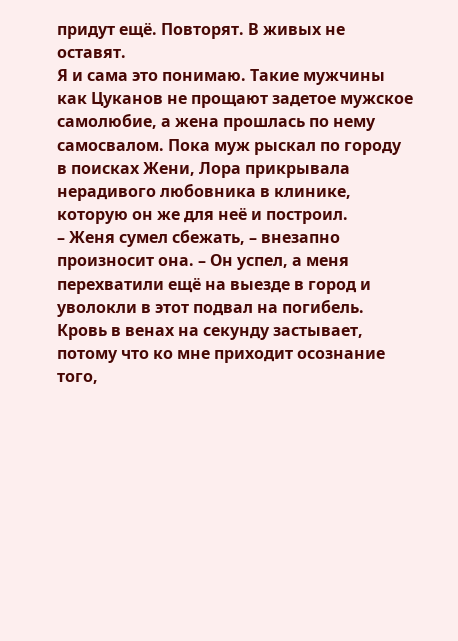придут ещё. Повторят. В живых не оставят.
Я и сама это понимаю. Такие мужчины как Цуканов не прощают задетое мужское самолюбие, а жена прошлась по нему самосвалом. Пока муж рыскал по городу в поисках Жени, Лора прикрывала нерадивого любовника в клинике, которую он же для неё и построил.
– Женя сумел сбежать, – внезапно произносит она. – Он успел, а меня перехватили ещё на выезде в город и уволокли в этот подвал на погибель.
Кровь в венах на секунду застывает, потому что ко мне приходит осознание того,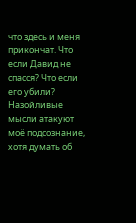что здесь и меня прикончат. Что если Давид не спасся? Что если его убили? Назойливые мысли атакуют моё подсознание, хотя думать об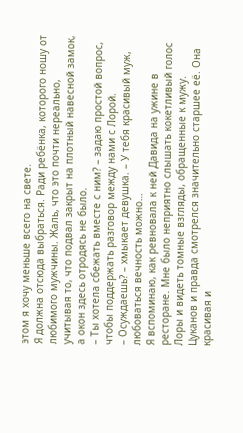этом я хочу меньше всего на свете.
Я должна отсюда выбраться. Ради ребёнка, которого ношу от любимого мужчины. Жаль, что это почти нереально, учитывая то, что подвал закрыт на плотный навесной замок, а окон здесь отродясь не было.
– Ты хотела сбежать вместе с ним? – задаю простой вопрос, чтобы поддержать разговор между нами с Лорой.
– Осуждаешь? – хмыкает девушка. – У тебя красивый муж, любоваться вечность можно…
Я вспоминаю, как ревновала к ней Давида на ужине в ресторане. Мне было неприятно слышать кокетливый голос Лоры и видеть томные взгляды, обращенные к мужу. Цуканов и правда смотрелся значительно старшее её. Она красивая и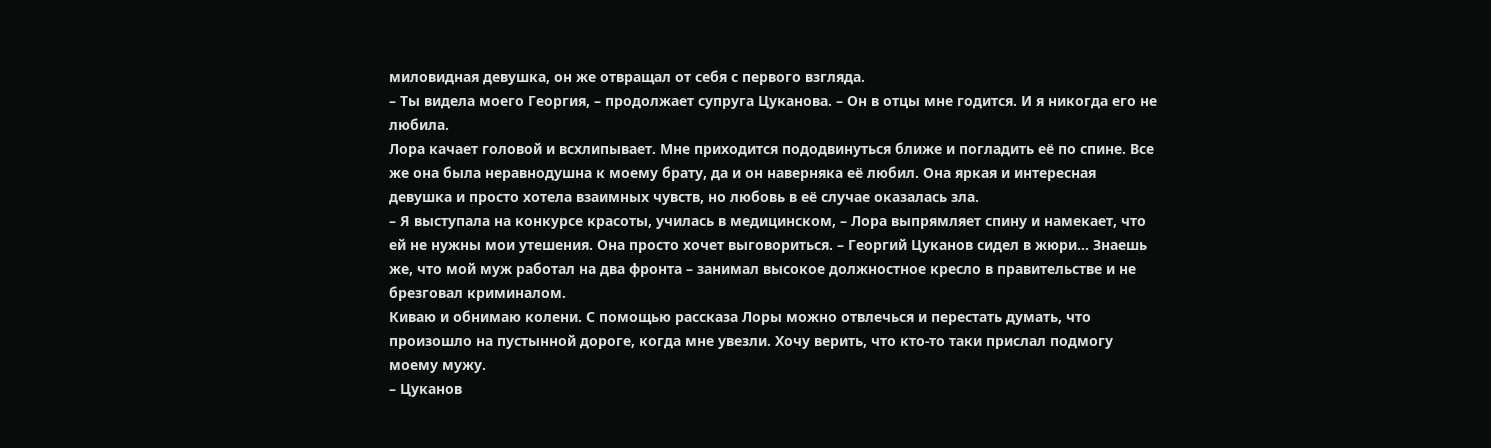миловидная девушка, он же отвращал от себя с первого взгляда.
– Ты видела моего Георгия, – продолжает супруга Цуканова. – Он в отцы мне годится. И я никогда его не любила.
Лора качает головой и всхлипывает. Мне приходится пододвинуться ближе и погладить её по спине. Все же она была неравнодушна к моему брату, да и он наверняка её любил. Она яркая и интересная девушка и просто хотела взаимных чувств, но любовь в её случае оказалась зла.
– Я выступала на конкурсе красоты, училась в медицинском, – Лора выпрямляет спину и намекает, что ей не нужны мои утешения. Она просто хочет выговориться. – Георгий Цуканов сидел в жюри… Знаешь же, что мой муж работал на два фронта – занимал высокое должностное кресло в правительстве и не брезговал криминалом.
Киваю и обнимаю колени. С помощью рассказа Лоры можно отвлечься и перестать думать, что произошло на пустынной дороге, когда мне увезли. Хочу верить, что кто-то таки прислал подмогу моему мужу.
– Цуканов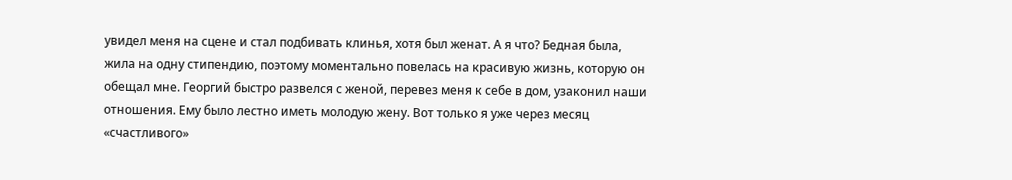увидел меня на сцене и стал подбивать клинья, хотя был женат. А я что? Бедная была, жила на одну стипендию, поэтому моментально повелась на красивую жизнь, которую он обещал мне. Георгий быстро развелся с женой, перевез меня к себе в дом, узаконил наши отношения. Ему было лестно иметь молодую жену. Вот только я уже через месяц «счастливого»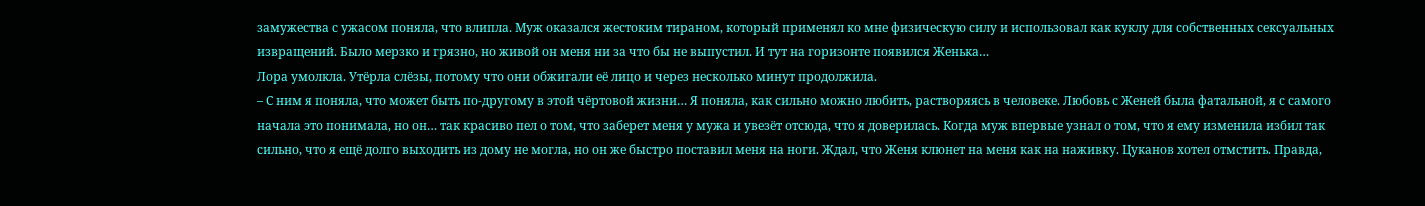замужества с ужасом поняла, что влипла. Муж оказался жестоким тираном, который применял ко мне физическую силу и использовал как куклу для собственных сексуальных извращений. Было мерзко и грязно, но живой он меня ни за что бы не выпустил. И тут на горизонте появился Женька…
Лора умолкла. Утёрла слёзы, потому что они обжигали её лицо и через несколько минут продолжила.
– С ним я поняла, что может быть по-другому в этой чёртовой жизни… Я поняла, как сильно можно любить, растворяясь в человеке. Любовь с Женей была фатальной, я с самого начала это понимала, но он… так красиво пел о том, что заберет меня у мужа и увезёт отсюда, что я доверилась. Когда муж впервые узнал о том, что я ему изменила избил так сильно, что я ещё долго выходить из дому не могла, но он же быстро поставил меня на ноги. Ждал, что Женя клюнет на меня как на наживку. Цуканов хотел отмстить. Правда,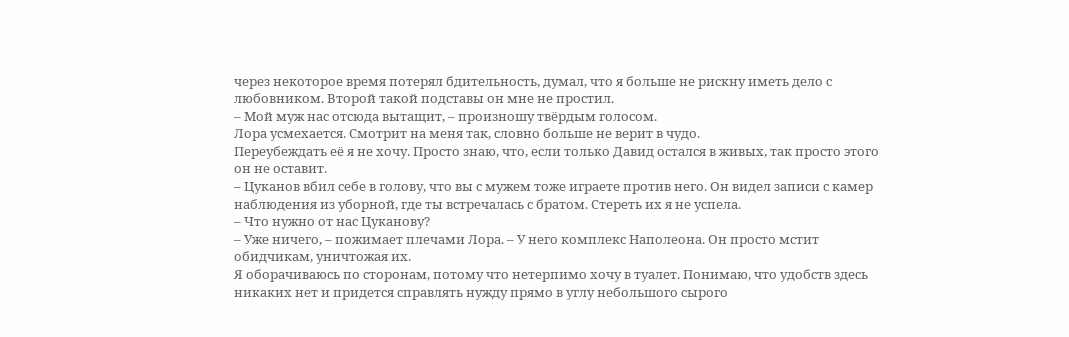через некоторое время потерял бдительность, думал, что я больше не рискну иметь дело с любовником. Второй такой подставы он мне не простил.
– Мой муж нас отсюда вытащит, – произношу твёрдым голосом.
Лора усмехается. Смотрит на меня так, словно больше не верит в чудо.
Переубеждать её я не хочу. Просто знаю, что, если только Давид остался в живых, так просто этого он не оставит.
– Цуканов вбил себе в голову, что вы с мужем тоже играете против него. Он видел записи с камер наблюдения из уборной, где ты встречалась с братом. Стереть их я не успела.
– Что нужно от нас Цуканову?
– Уже ничего, – пожимает плечами Лора. – У него комплекс Наполеона. Он просто мстит обидчикам, уничтожая их.
Я оборачиваюсь по сторонам, потому что нетерпимо хочу в туалет. Понимаю, что удобств здесь никаких нет и придется справлять нужду прямо в углу небольшого сырого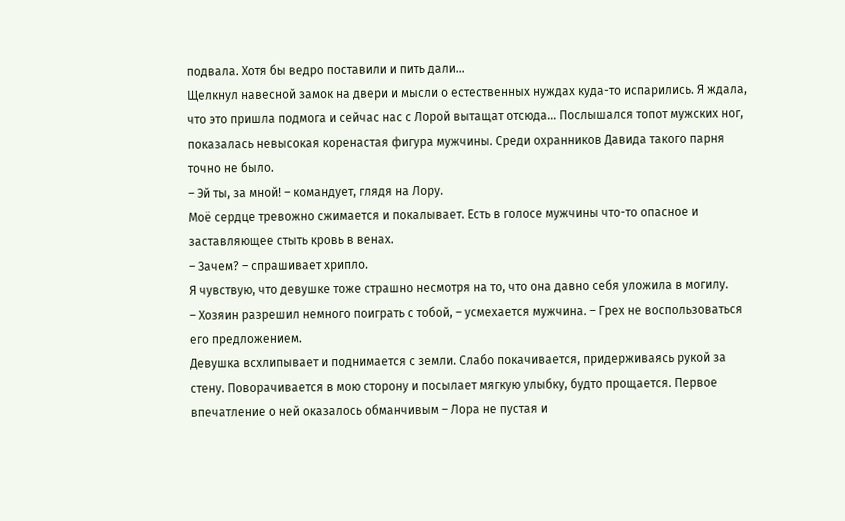подвала. Хотя бы ведро поставили и пить дали…
Щелкнул навесной замок на двери и мысли о естественных нуждах куда-то испарились. Я ждала, что это пришла подмога и сейчас нас с Лорой вытащат отсюда… Послышался топот мужских ног, показалась невысокая коренастая фигура мужчины. Среди охранников Давида такого парня точно не было.
– Эй ты, за мной! – командует, глядя на Лору.
Моё сердце тревожно сжимается и покалывает. Есть в голосе мужчины что-то опасное и заставляющее стыть кровь в венах.
– Зачем? – спрашивает хрипло.
Я чувствую, что девушке тоже страшно несмотря на то, что она давно себя уложила в могилу.
– Хозяин разрешил немного поиграть с тобой, – усмехается мужчина. – Грех не воспользоваться его предложением.
Девушка всхлипывает и поднимается с земли. Слабо покачивается, придерживаясь рукой за стену. Поворачивается в мою сторону и посылает мягкую улыбку, будто прощается. Первое впечатление о ней оказалось обманчивым – Лора не пустая и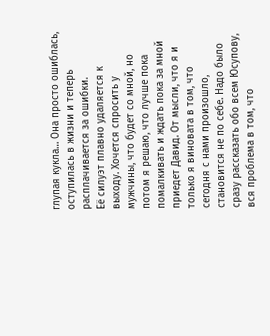глупая кукла… Она просто ошиблась, оступилась в жизни и теперь расплачивается за ошибки.
Её силуэт плавно удаляется к выходу. Хочется спросить у мужчины, что будет со мной, но потом я решаю, что лучше пока помалкивать и ждать пока за мной приедет Давид. От мысли, что я и только я виновата в том, что сегодня с нами произошло, становится не по себе. Надо было сразу рассказать обо всем Юсупову, вся проблема в том, что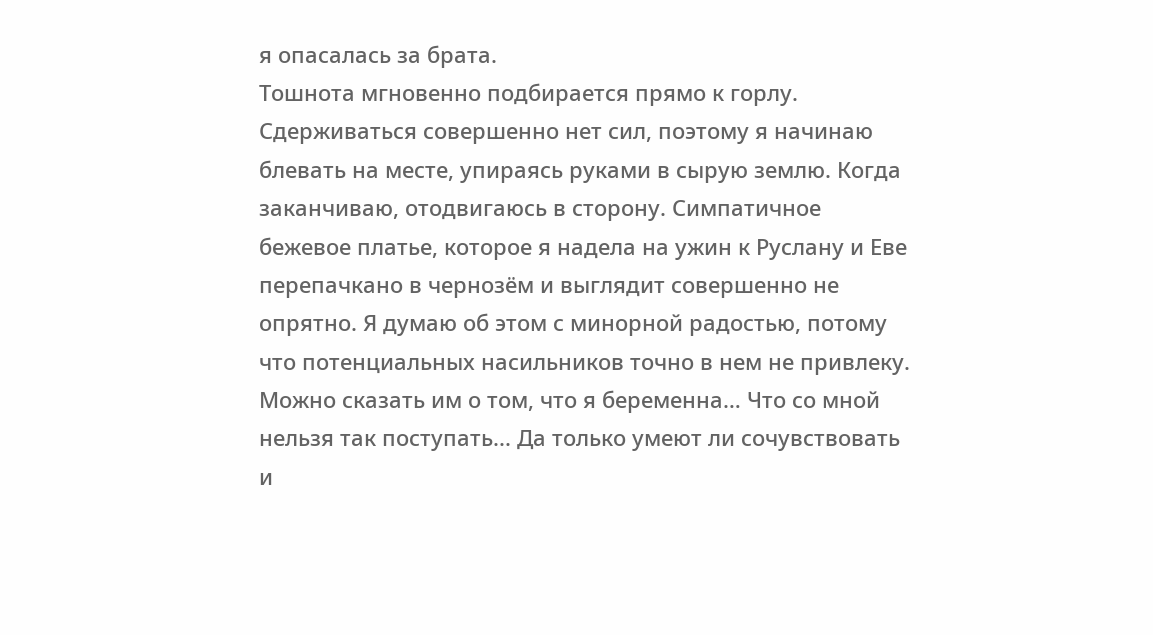я опасалась за брата.
Тошнота мгновенно подбирается прямо к горлу. Сдерживаться совершенно нет сил, поэтому я начинаю блевать на месте, упираясь руками в сырую землю. Когда заканчиваю, отодвигаюсь в сторону. Симпатичное бежевое платье, которое я надела на ужин к Руслану и Еве перепачкано в чернозём и выглядит совершенно не опрятно. Я думаю об этом с минорной радостью, потому что потенциальных насильников точно в нем не привлеку. Можно сказать им о том, что я беременна… Что со мной нельзя так поступать... Да только умеют ли сочувствовать и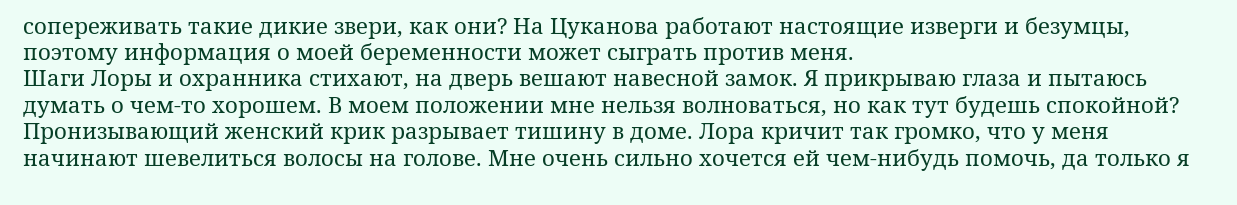сопереживать такие дикие звери, как они? На Цуканова работают настоящие изверги и безумцы, поэтому информация о моей беременности может сыграть против меня.
Шаги Лоры и охранника стихают, на дверь вешают навесной замок. Я прикрываю глаза и пытаюсь думать о чем-то хорошем. В моем положении мне нельзя волноваться, но как тут будешь спокойной?
Пронизывающий женский крик разрывает тишину в доме. Лора кричит так громко, что у меня начинают шевелиться волосы на голове. Мне очень сильно хочется ей чем-нибудь помочь, да только я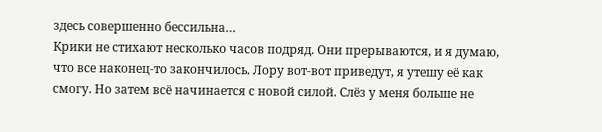здесь совершенно бессильна…
Крики не стихают несколько часов подряд. Они прерываются, и я думаю, что все наконец-то закончилось. Лору вот-вот приведут, я утешу её как смогу. Но затем всё начинается с новой силой. Слёз у меня больше не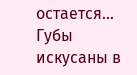остается… Губы искусаны в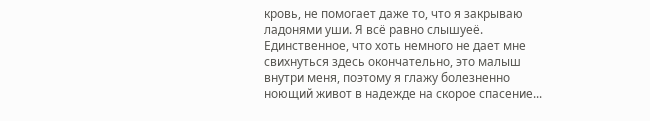кровь, не помогает даже то, что я закрываю ладонями уши. Я всё равно слышуеё.
Единственное, что хоть немного не дает мне свихнуться здесь окончательно, это малыш внутри меня, поэтому я глажу болезненно ноющий живот в надежде на скорое спасение...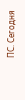ПС. Сегодня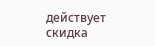действует скидка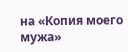на «Копия моего мужа»